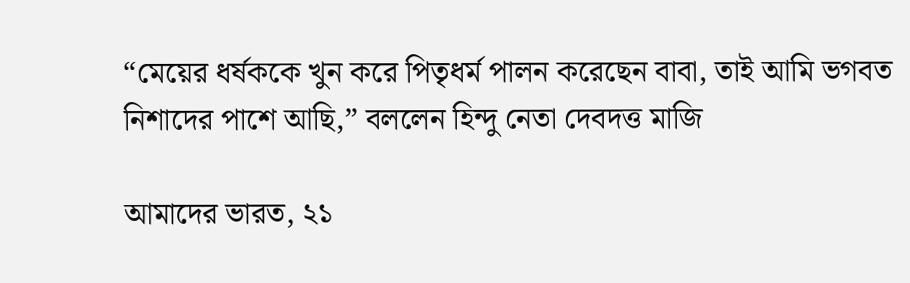“মেয়ের ধর্ষককে খুন করে পিতৃধর্ম পালন করেছেন বাবা, তাই আমি ভগবত নিশাদের পাশে আছি,” বললেন হিন্দু নেতা দেবদত্ত মাজি

আমাদের ভারত, ২১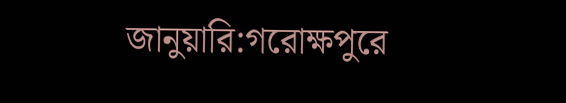জানুয়ারি:গরোক্ষপুরে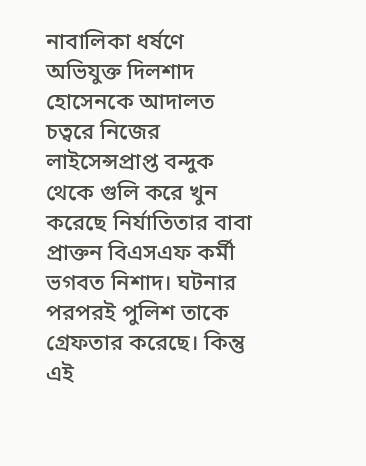নাবালিকা ধর্ষণে অভিযুক্ত দিলশাদ হোসেনকে আদালত চত্বরে নিজের লাইসেন্সপ্রাপ্ত বন্দুক থেকে গুলি করে খুন করেছে নির্যাতিতার বাবা প্রাক্তন বিএসএফ কর্মী ভগবত নিশাদ। ঘটনার পরপরই পুলিশ তাকে গ্রেফতার করেছে। কিন্তু এই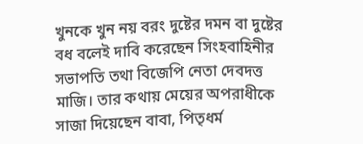খুনকে খুন নয় বরং দুষ্টের দমন বা দুষ্টের বধ বলেই দাবি করেছেন সিংহবাহিনীর সভাপতি তথা বিজেপি নেতা দেবদত্ত মাজি। তার কথায় মেয়ের অপরাধীকে সাজা দিয়েছেন বাবা, পিতৃধর্ম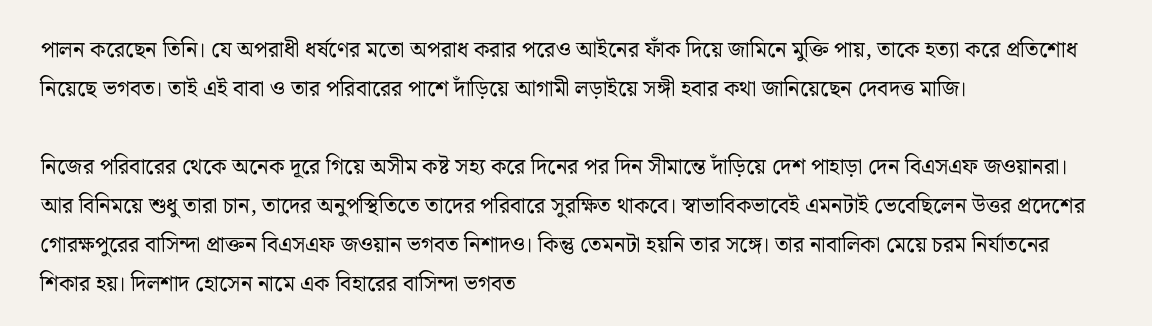পালন‌ করেছেন তিনি। যে অপরাধী ধর্ষণের মতো অপরাধ করার পরেও আইনের ফাঁক দিয়ে জামিনে মুক্তি পায়, তাকে হত্যা করে প্রতিশোধ নিয়েছে ভগবত। তাই এই বাবা ও তার পরিবারের পাশে দাঁড়িয়ে আগামী লড়াইয়ে সঙ্গী হবার কথা জানিয়েছেন দেবদত্ত মাজি।

নিজের পরিবারের থেকে অনেক দূরে গিয়ে অসীম কষ্ট সহ্য করে দিনের পর দিন সীমান্তে দাঁড়িয়ে দেশ পাহাড়া দেন বিএসএফ জওয়ানরা। আর বিনিময়ে শুধু তারা চান, তাদের অনুপস্থিতিতে তাদের পরিবারে সুরক্ষিত থাকবে। স্বাভাবিকভাবেই এমনটাই ভেবেছিলেন উত্তর প্রদেশের গোরক্ষপুরের বাসিন্দা প্রাক্তন বিএসএফ জওয়ান ভগবত নিশাদও। কিন্তু তেমনটা হয়নি তার সঙ্গে। তার নাবালিকা মেয়ে চরম নির্যাতনের শিকার হয়। দিলশাদ হোসেন নামে এক বিহারের বাসিন্দা ভগবত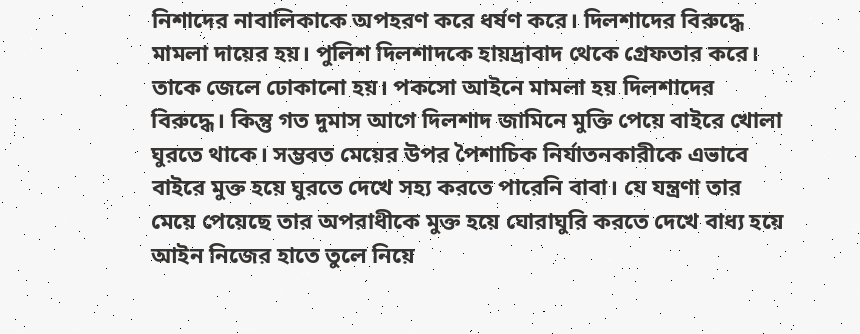নিশাদের নাবালিকাকে অপহরণ করে ধর্ষণ করে। দিলশাদের বিরুদ্ধে মামলা দায়ের হয়। পুলিশ দিলশাদকে হায়দ্রাবাদ থেকে গ্রেফতার করে। তাকে জেলে ঢোকানো হয়। পকসো আইনে মামলা হয় দিলশাদের বিরুদ্ধে। কিন্তু গত দুমাস আগে দিলশাদ জামিনে মুক্তি পেয়ে বাইরে খোলা ঘুরতে থাকে। সম্ভবত মেয়ের উপর পৈশাচিক নির্যাতনকারীকে এভাবে বাইরে মুক্ত হয়ে ঘুরতে দেখে সহ্য করতে পারেনি বাবা। যে যন্ত্রণা তার মেয়ে পেয়েছে তার অপরাধীকে মুক্ত হয়ে ঘোরাঘুরি করতে দেখে বাধ্য হয়ে আইন নিজের হাতে তুলে নিয়ে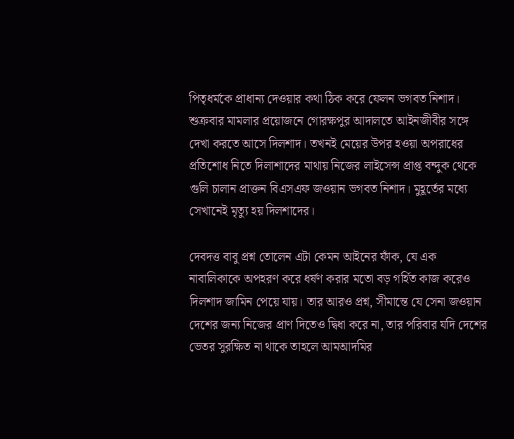পিতৃধর্মকে প্রাধান্য দেওয়ার কথা ঠিক করে ফেলন ভগবত নিশাদ। শুক্রবার মামলার প্রয়োজনে গোরক্ষপুর আদালতে আইনজীবীর সঙ্গে দেখা করতে আসে দিলশাদ। তখনই মেয়ের উপর হওয়া অপরাধের প্রতিশোধ নিতে দিলাশাদের মাথায় নিজের লাইসেন্স প্রাপ্ত বন্দুক থেকে গুলি চালান প্রাক্তন বিএসএফ জওয়ান ভগবত নিশাদ। মুহূর্তের মধ্যে সেখানেই মৃত্যু হয় দিলশাদের।

দেবদত্ত বাবু প্রশ্ন তোলেন এটা কেমন আইনের ফাঁক, যে এক নাবালিকাকে অপহরণ করে ধর্ষণ করার মতো বড় গর্হিত কাজ করেও দিলশাদ জামিন পেয়ে যায়। তার আরও প্রশ্ন, সীমান্তে যে সেনা জওয়ান দেশের জন্য নিজের প্রাণ দিতেও দ্বিধা করে না, তার পরিবার যদি দেশের ভেতর সুরক্ষিত না থাকে তাহলে আম‌আদমির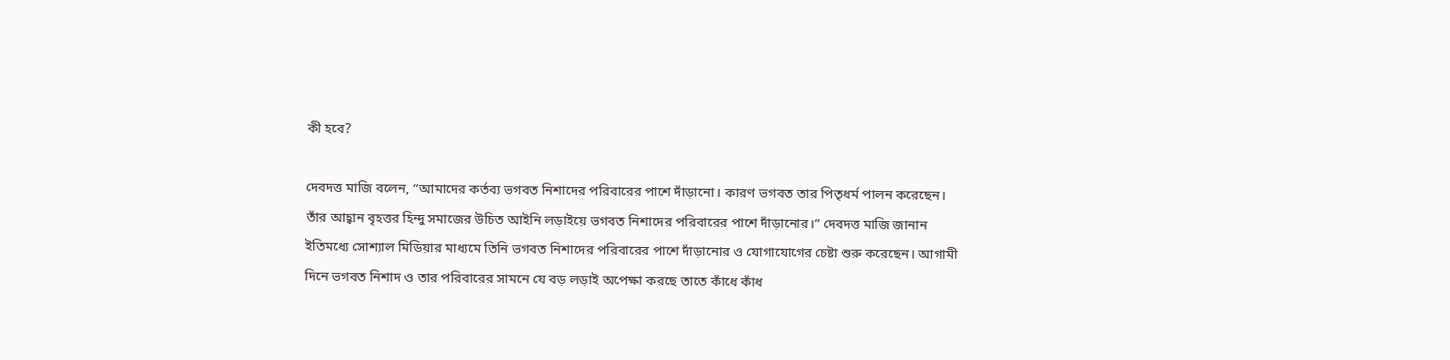কী হবে?

দেবদত্ত মাজি বলেন, “আমাদের কর্তব্য ভগবত নিশাদের পরিবারের পাশে দাঁড়ানো। কারণ ভগবত তার পিতৃধর্ম পালন‌ করেছেন। তাঁর আহ্বান বৃহত্তর হিন্দু সমাজের উচিত আইনি লড়াইয়ে ভগবত নিশাদের পরিবারের পাশে দাঁড়ানোর।” দেবদত্ত মাজি জানান ইতিমধ্যে সোশ্যাল মিডিয়ার মাধ্যমে তিনি ভগবত নিশাদের পরিবারের পাশে দাঁড়ানোর ও যোগাযোগের চেষ্টা শুরু করেছেন। আগামী দিনে ভগবত নিশাদ ও তার পরিবারের সামনে যে বড় লড়াই অপেক্ষা করছে তাতে কাঁধে কাঁধ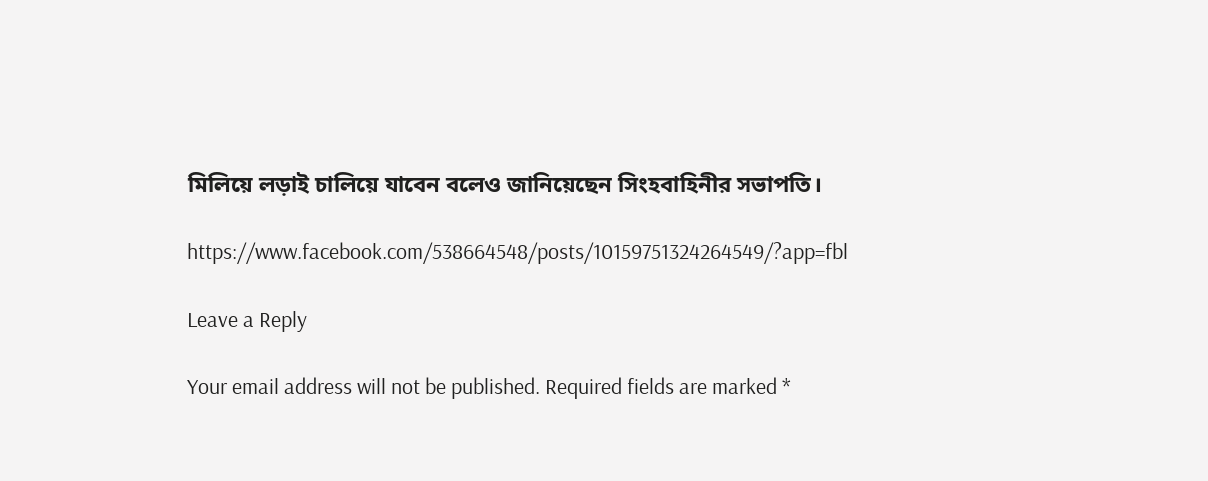মিলিয়ে লড়াই চালিয়ে যাবেন বলেও জানিয়েছেন সিংহবাহিনীর সভাপতি।

https://www.facebook.com/538664548/posts/10159751324264549/?app=fbl

Leave a Reply

Your email address will not be published. Required fields are marked *